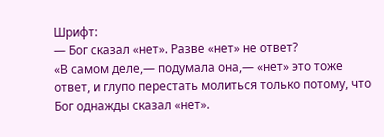Шрифт:
— Бог сказал «нет». Разве «нет» не ответ?
«В самом деле,— подумала она,— «нет» это тоже ответ, и глупо перестать молиться только потому, что Бог однажды сказал «нет».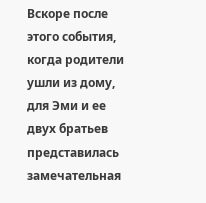Вскоре после этого события, когда родители ушли из дому, для Эми и ее двух братьев представилась замечательная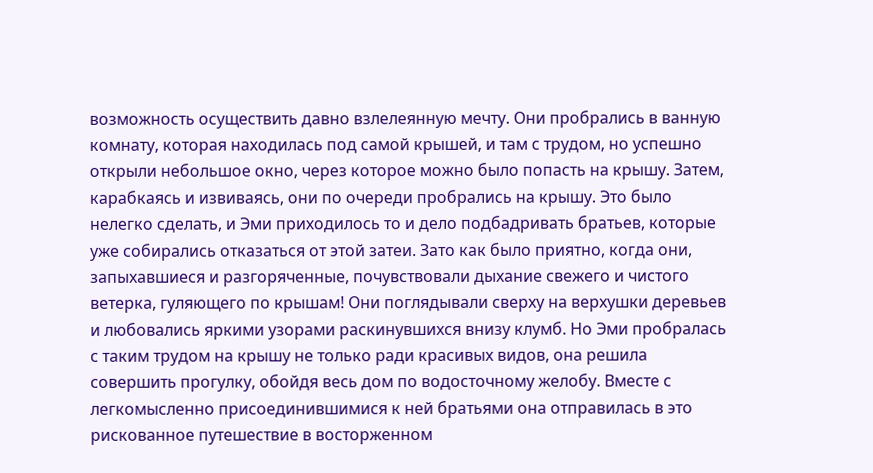возможность осуществить давно взлелеянную мечту. Они пробрались в ванную комнату, которая находилась под самой крышей, и там с трудом, но успешно открыли небольшое окно, через которое можно было попасть на крышу. Затем, карабкаясь и извиваясь, они по очереди пробрались на крышу. Это было нелегко сделать, и Эми приходилось то и дело подбадривать братьев, которые уже собирались отказаться от этой затеи. Зато как было приятно, когда они, запыхавшиеся и разгоряченные, почувствовали дыхание свежего и чистого ветерка, гуляющего по крышам! Они поглядывали сверху на верхушки деревьев и любовались яркими узорами раскинувшихся внизу клумб. Но Эми пробралась с таким трудом на крышу не только ради красивых видов, она решила совершить прогулку, обойдя весь дом по водосточному желобу. Вместе с легкомысленно присоединившимися к ней братьями она отправилась в это рискованное путешествие в восторженном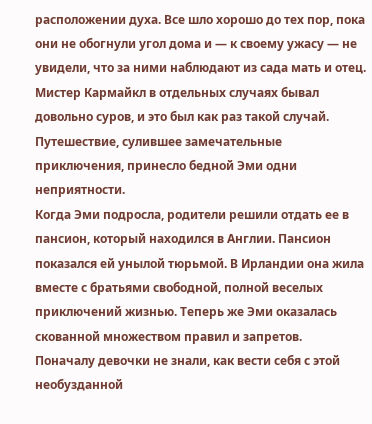расположении духа. Все шло хорошо до тех пор, пока они не обогнули угол дома и — к своему ужасу — не увидели, что за ними наблюдают из сада мать и отец. Мистер Кармайкл в отдельных случаях бывал довольно суров, и это был как раз такой случай. Путешествие, сулившее замечательные приключения, принесло бедной Эми одни неприятности.
Когда Эми подросла, родители решили отдать ее в пансион, который находился в Англии. Пансион показался ей унылой тюрьмой. В Ирландии она жила вместе с братьями свободной, полной веселых приключений жизнью. Теперь же Эми оказалась скованной множеством правил и запретов.
Поначалу девочки не знали, как вести себя с этой необузданной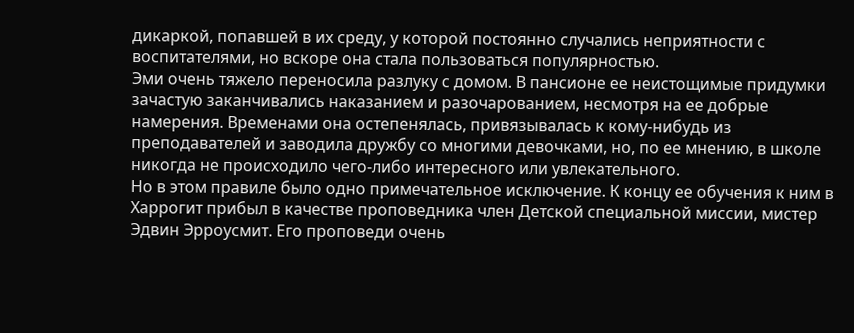дикаркой, попавшей в их среду, у которой постоянно случались неприятности с воспитателями, но вскоре она стала пользоваться популярностью.
Эми очень тяжело переносила разлуку с домом. В пансионе ее неистощимые придумки зачастую заканчивались наказанием и разочарованием, несмотря на ее добрые намерения. Временами она остепенялась, привязывалась к кому-нибудь из преподавателей и заводила дружбу со многими девочками, но, по ее мнению, в школе никогда не происходило чего-либо интересного или увлекательного.
Но в этом правиле было одно примечательное исключение. К концу ее обучения к ним в Харрогит прибыл в качестве проповедника член Детской специальной миссии, мистер Эдвин Эрроусмит. Его проповеди очень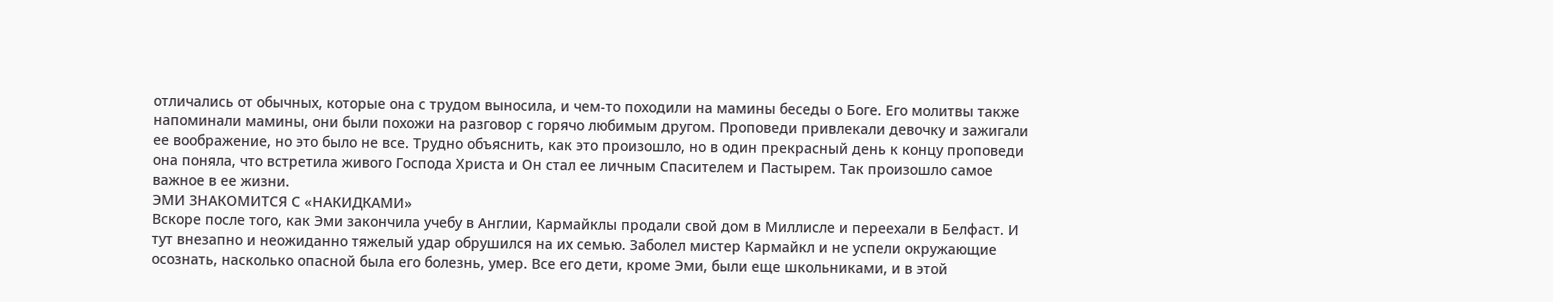отличались от обычных, которые она с трудом выносила, и чем-то походили на мамины беседы о Боге. Его молитвы также напоминали мамины, они были похожи на разговор с горячо любимым другом. Проповеди привлекали девочку и зажигали ее воображение, но это было не все. Трудно объяснить, как это произошло, но в один прекрасный день к концу проповеди она поняла, что встретила живого Господа Христа и Он стал ее личным Спасителем и Пастырем. Так произошло самое важное в ее жизни.
ЭМИ ЗНАКОМИТСЯ С «НАКИДКАМИ»
Вскоре после того, как Эми закончила учебу в Англии, Кармайклы продали свой дом в Миллисле и переехали в Белфаст. И тут внезапно и неожиданно тяжелый удар обрушился на их семью. Заболел мистер Кармайкл и не успели окружающие осознать, насколько опасной была его болезнь, умер. Все его дети, кроме Эми, были еще школьниками, и в этой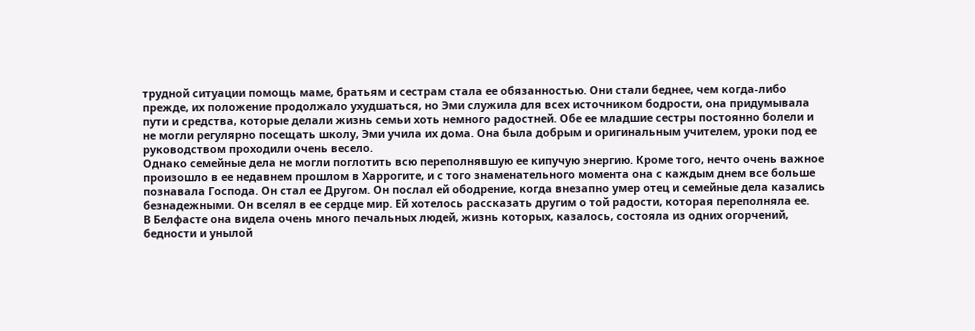трудной ситуации помощь маме, братьям и сестрам стала ее обязанностью. Они стали беднее, чем когда-либо прежде, их положение продолжало ухудшаться, но Эми служила для всех источником бодрости, она придумывала пути и средства, которые делали жизнь семьи хоть немного радостней. Обе ее младшие сестры постоянно болели и не могли регулярно посещать школу, Эми учила их дома. Она была добрым и оригинальным учителем, уроки под ее руководством проходили очень весело.
Однако семейные дела не могли поглотить всю переполнявшую ее кипучую энергию. Кроме того, нечто очень важное произошло в ее недавнем прошлом в Харрогите, и с того знаменательного момента она с каждым днем все больше познавала Господа. Он стал ее Другом. Он послал ей ободрение, когда внезапно умер отец и семейные дела казались безнадежными. Он вселял в ее сердце мир. Ей хотелось рассказать другим о той радости, которая переполняла ее.
В Белфасте она видела очень много печальных людей, жизнь которых, казалось, состояла из одних огорчений, бедности и унылой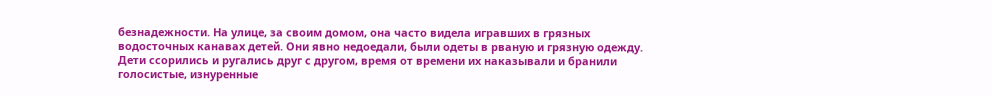безнадежности. На улице, за своим домом, она часто видела игравших в грязных водосточных канавах детей. Они явно недоедали, были одеты в рваную и грязную одежду. Дети ссорились и ругались друг с другом, время от времени их наказывали и бранили голосистые, изнуренные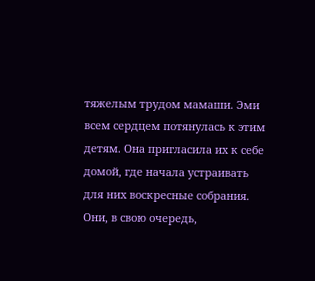тяжелым трудом мамаши. Эми всем сердцем потянулась к этим детям. Она пригласила их к себе домой, где начала устраивать для них воскресные собрания. Они, в свою очередь,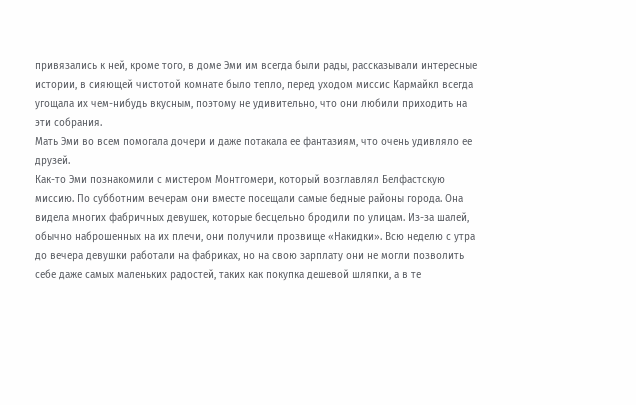привязались к ней, кроме того, в доме Эми им всегда были рады, рассказывали интересные истории, в сияющей чистотой комнате было тепло, перед уходом миссис Кармайкл всегда угощала их чем-нибудь вкусным, поэтому не удивительно, что они любили приходить на эти собрания.
Мать Эми во всем помогала дочери и даже потакала ее фантазиям, что очень удивляло ее друзей.
Как-то Эми познакомили с мистером Монтгомери, который возглавлял Белфастскую миссию. По субботним вечерам они вместе посещали самые бедные районы города. Она видела многих фабричных девушек, которые бесцельно бродили по улицам. Из-за шалей, обычно наброшенных на их плечи, они получили прозвище «Накидки». Всю неделю с утра до вечера девушки работали на фабриках, но на свою зарплату они не могли позволить себе даже самых маленьких радостей, таких как покупка дешевой шляпки, а в те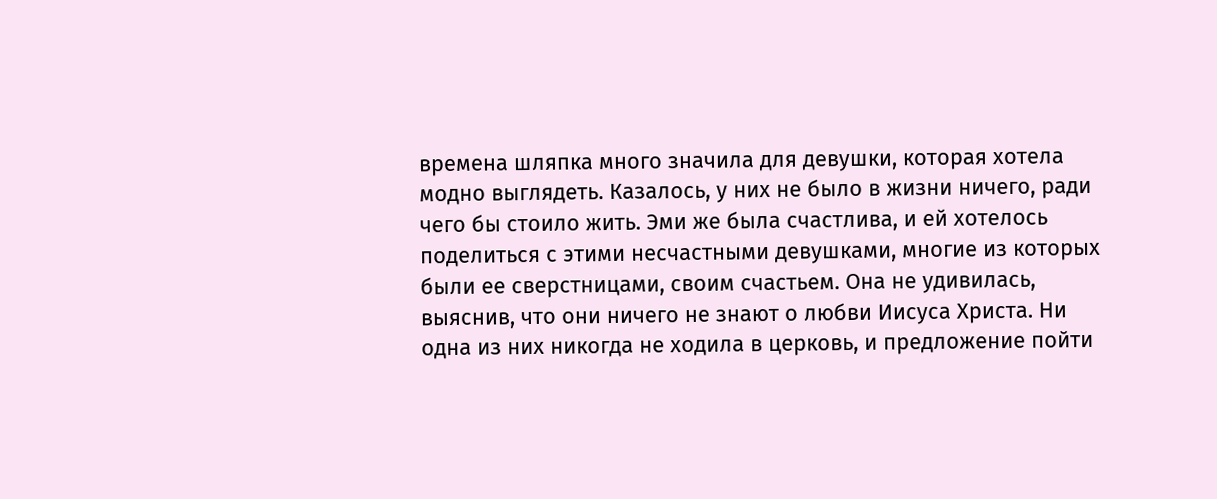времена шляпка много значила для девушки, которая хотела модно выглядеть. Казалось, у них не было в жизни ничего, ради чего бы стоило жить. Эми же была счастлива, и ей хотелось поделиться с этими несчастными девушками, многие из которых были ее сверстницами, своим счастьем. Она не удивилась, выяснив, что они ничего не знают о любви Иисуса Христа. Ни одна из них никогда не ходила в церковь, и предложение пойти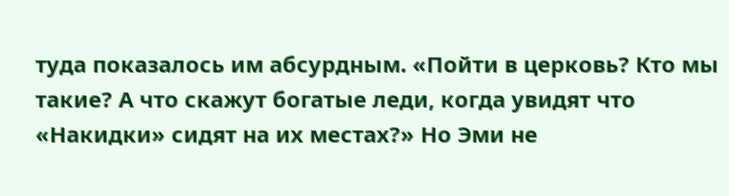туда показалось им абсурдным. «Пойти в церковь? Кто мы такие? А что скажут богатые леди, когда увидят что «Накидки» сидят на их местах?» Но Эми не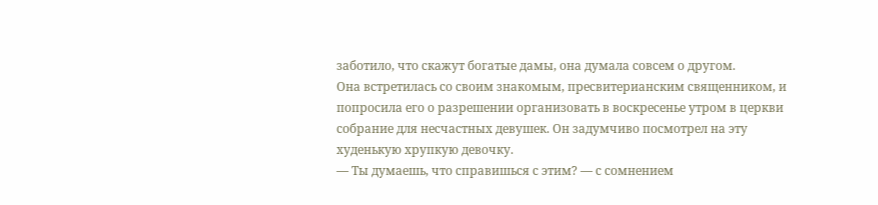заботило, что скажут богатые дамы, она думала совсем о другом.
Она встретилась со своим знакомым, пресвитерианским священником, и попросила его о разрешении организовать в воскресенье утром в церкви собрание для несчастных девушек. Он задумчиво посмотрел на эту худенькую хрупкую девочку.
— Ты думаешь, что справишься с этим? — с сомнением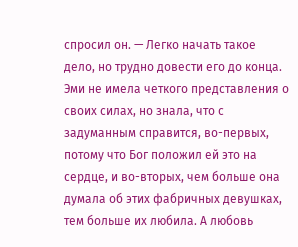спросил он. — Легко начать такое дело, но трудно довести его до конца.
Эми не имела четкого представления о своих силах, но знала, что с задуманным справится, во-первых, потому что Бог положил ей это на сердце, и во-вторых, чем больше она думала об этих фабричных девушках, тем больше их любила. А любовь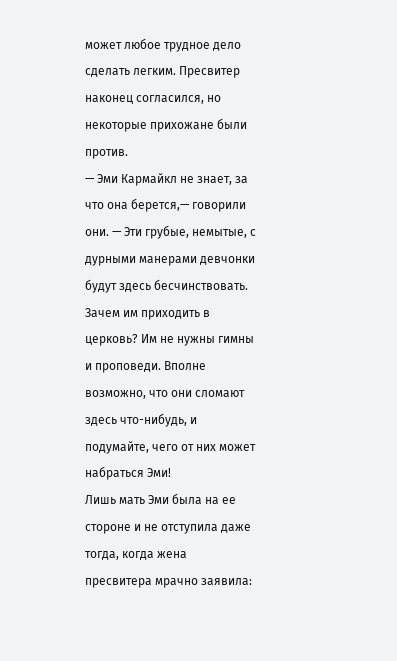может любое трудное дело сделать легким. Пресвитер наконец согласился, но некоторые прихожане были против.
— Эми Кармайкл не знает, за что она берется,— говорили они. — Эти грубые, немытые, с дурными манерами девчонки будут здесь бесчинствовать. Зачем им приходить в церковь? Им не нужны гимны и проповеди. Вполне возможно, что они сломают здесь что-нибудь, и подумайте, чего от них может набраться Эми!
Лишь мать Эми была на ее стороне и не отступила даже тогда, когда жена пресвитера мрачно заявила: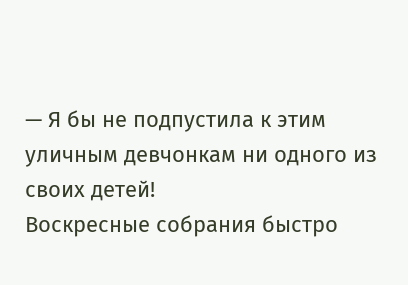— Я бы не подпустила к этим уличным девчонкам ни одного из своих детей!
Воскресные собрания быстро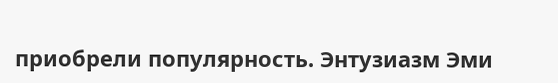приобрели популярность. Энтузиазм Эми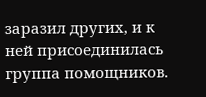заразил других, и к ней присоединилась группа помощников.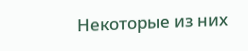Некоторые из них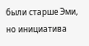были старше Эми, но инициатива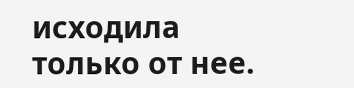исходила только от нее.